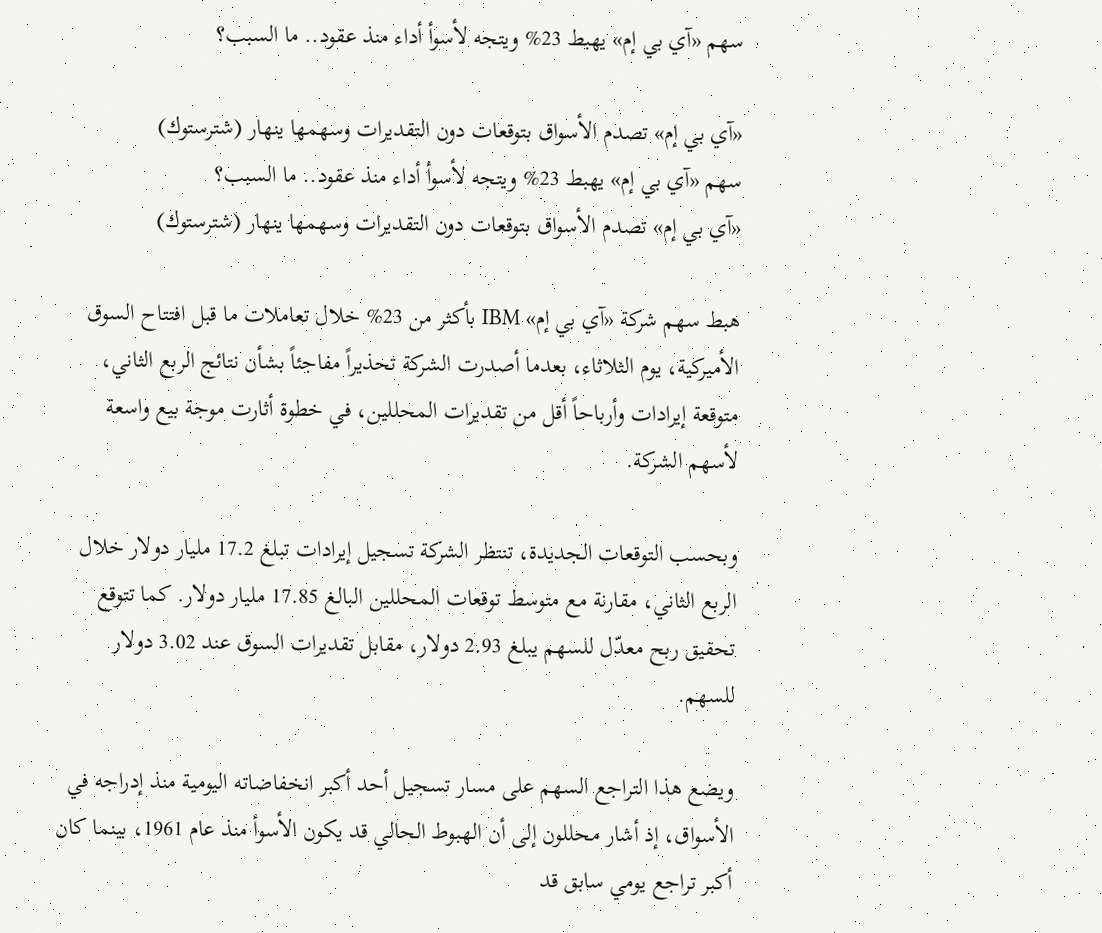سهم «آي بي إم» يهبط 23% ويتجه لأسوأ أداء منذ عقود.. ما السبب؟

«آي بي إم» تصدم الأسواق بتوقعات دون التقديرات وسهمها ينهار (شترستوك)
سهم «آي بي إم» يهبط 23% ويتجه لأسوأ أداء منذ عقود.. ما السبب؟
«آي بي إم» تصدم الأسواق بتوقعات دون التقديرات وسهمها ينهار (شترستوك)

هبط سهم شركة «آي بي إم» IBM بأكثر من 23% خلال تعاملات ما قبل افتتاح السوق الأميركية، يوم الثلاثاء، بعدما أصدرت الشركة تحذيراً مفاجئاً بشأن نتائج الربع الثاني، متوقعة إيرادات وأرباحاً أقل من تقديرات المحللين، في خطوة أثارت موجة بيع واسعة لأسهم الشركة.

وبحسب التوقعات الجديدة، تنتظر الشركة تسجيل إيرادات تبلغ 17.2 مليار دولار خلال الربع الثاني، مقارنة مع متوسط توقعات المحللين البالغ 17.85 مليار دولار. كما تتوقع تحقيق ربح معدّل للسهم يبلغ 2.93 دولار، مقابل تقديرات السوق عند 3.02 دولار للسهم.

ويضع هذا التراجع السهم على مسار تسجيل أحد أكبر انخفاضاته اليومية منذ إدراجه في الأسواق، إذ أشار محللون إلى أن الهبوط الحالي قد يكون الأسوأ منذ عام 1961، بينما كان أكبر تراجع يومي سابق قد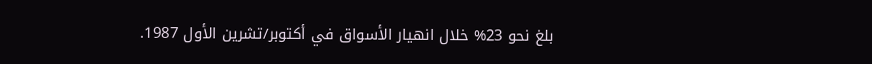بلغ نحو 23% خلال انهيار الأسواق في أكتوبر/تشرين الأول 1987.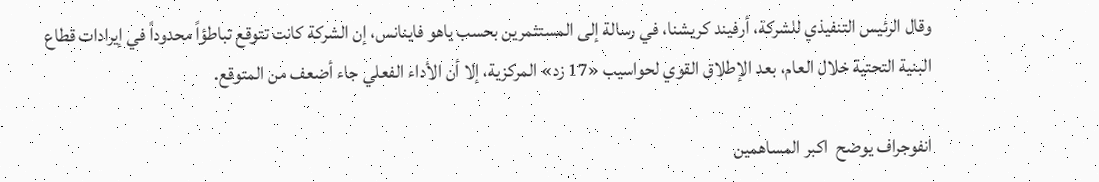وقال الرئيس التنفيذي للشركة، أرفيند كريشنا، في رسالة إلى المستثمرين بحسب ياهو فاينانس، إن الشركة كانت تتوقع تباطؤاً محدوداً في إيرادات قطاع البنية التحتية خلال العام، بعد الإطلاق القوي لحواسيب «17 زد» المركزية، إلا أن الأداء الفعلي جاء أضعف من المتوقع.

انفوجراف يوضح  اكبر المساهمين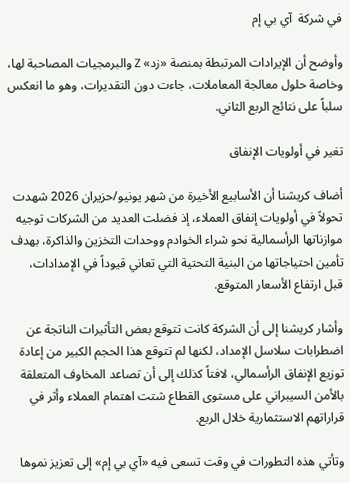في شركة  آي بي إم

وأوضح أن الإيرادات المرتبطة بمنصة «زد» Z والبرمجيات المصاحبة لها، وخاصة حلول معالجة المعاملات، جاءت دون التقديرات، وهو ما انعكس سلباً على نتائج الربع الثاني.

تغير في أولويات الإنفاق

أضاف كريشنا أن الأسابيع الأخيرة من شهر يونيو/حزيران 2026 شهدت تحولاً في أولويات إنفاق العملاء، إذ فضلت العديد من الشركات توجيه موازناتها الرأسمالية نحو شراء الخوادم ووحدات التخزين والذاكرة، بهدف تأمين احتياجاتها من البنية التحتية التي تعاني قيوداً في الإمدادات، قبل ارتفاع الأسعار المتوقع.

وأشار كريشنا إلى أن الشركة كانت تتوقع بعض التأثيرات الناتجة عن اضطرابات سلاسل الإمداد، لكنها لم تتوقع هذا الحجم الكبير من إعادة توزيع الإنفاق الرأسمالي، لافتاً كذلك إلى أن تصاعد المخاوف المتعلقة بالأمن السيبراني على مستوى القطاع شتت اهتمام العملاء وأثر في قراراتهم الاستثمارية خلال الربع.

وتأتي هذه التطورات في وقت تسعى فيه «آي بي إم» إلى تعزيز نموها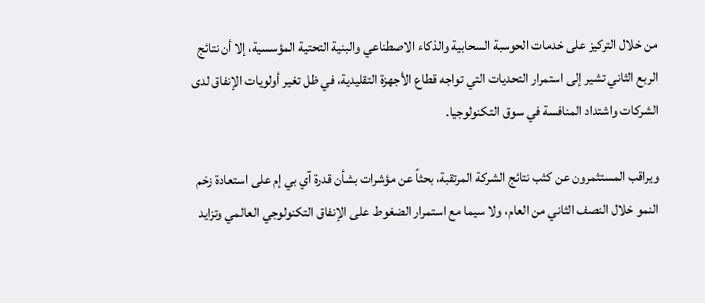من خلال التركيز على خدمات الحوسبة السحابية والذكاء الاصطناعي والبنية التحتية المؤسسية، إلا أن نتائج الربع الثاني تشير إلى استمرار التحديات التي تواجه قطاع الأجهزة التقليدية، في ظل تغير أولويات الإنفاق لدى الشركات واشتداد المنافسة في سوق التكنولوجيا.

ويراقب المستثمرون عن كثب نتائج الشركة المرتقبة، بحثاً عن مؤشرات بشأن قدرة آي بي إم على استعادة زخم النمو خلال النصف الثاني من العام، ولا سيما مع استمرار الضغوط على الإنفاق التكنولوجي العالمي وتزايد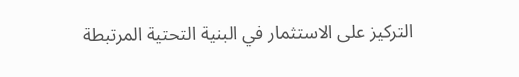التركيز على الاستثمار في البنية التحتية المرتبطة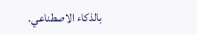بالذكاء الاصطناعي.